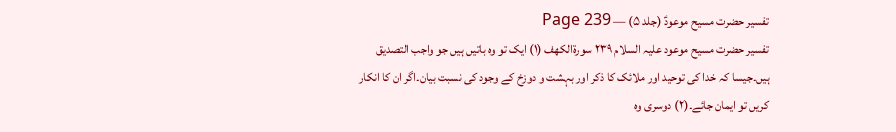تفسیر حضرت مسیح موعودؑ (جلد ۵) — Page 239
تفسیر حضرت مسیح موعود علیہ السلام ۲۳۹ سورةالكهف (۱) ایک تو وہ باتیں ہیں جو واجب التصدیق ہیں۔جیسا کہ خدا کی توحید اور ملائک کا ذکر اور بہشت و دوزخ کے وجود کی نسبت بیان۔اگر ان کا انکار کریں تو ایمان جائے۔(۲) دوسری وہ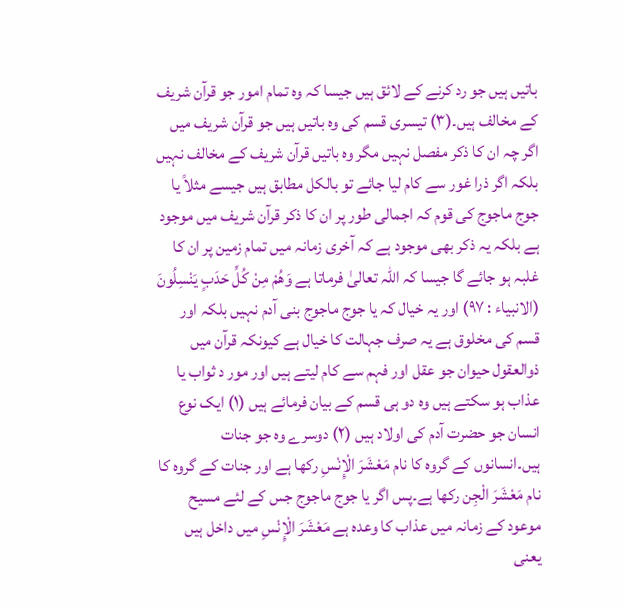باتیں ہیں جو رد کرنے کے لائق ہیں جیسا کہ وہ تمام امور جو قرآن شریف کے مخالف ہیں۔(۳) تیسری قسم کی وہ باتیں ہیں جو قرآن شریف میں اگر چہ ان کا ذکر مفصل نہیں مگر وہ باتیں قرآن شریف کے مخالف نہیں بلکہ اگر ذرا غور سے کام لیا جائے تو بالکل مطابق ہیں جیسے مثلاً یا جوج ماجوج کی قوم کہ اجمالی طور پر ان کا ذکر قرآن شریف میں موجود ہے بلکہ یہ ذکر بھی موجود ہے کہ آخری زمانہ میں تمام زمین پر ان کا غلبہ ہو جائے گا جیسا کہ اللہ تعالیٰ فرماتا ہے وَهُمْ مِنْ كُلِّ حَدَبٍ يَنْسِلُونَ (الانبیاء : ۹۷) اور یہ خیال کہ یا جوج ماجوج بنی آدم نہیں بلکہ اور قسم کی مخلوق ہے یہ صرف جہالت کا خیال ہے کیونکہ قرآن میں ذوالعقول حیوان جو عقل اور فہم سے کام لیتے ہیں اور مور د ثواب یا عذاب ہو سکتے ہیں وہ دو ہی قسم کے بیان فرمائے ہیں (۱) ایک نوع انسان جو حضرت آدم کی اولاد ہیں (۲) دوسرے وہ جو جنات ہیں۔انسانوں کے گروہ کا نام مَعْشَرَ الْإِنْسِ رکھا ہے اور جنات کے گروہ کا نام مَعْشَرَ الْجِن رکھا ہے۔پس اگر یا جوج ماجوج جس کے لئے مسیح موعود کے زمانہ میں عذاب کا وعدہ ہے مَعْشَرَ الْإِنْسِ میں داخل ہیں یعنی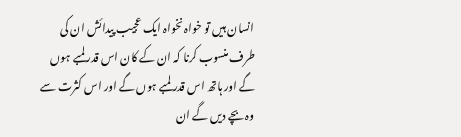انسان ہیں تو خواہ نخواہ ایک عجیب پیدائش ان کی طرف منسوب کرنا کہ ان کے کان اس قدر لمبے ہوں گے اور ہاتھ اس قدر لمبے ہوں گے اور اس کثرت سے وہ بچے دیں گے ان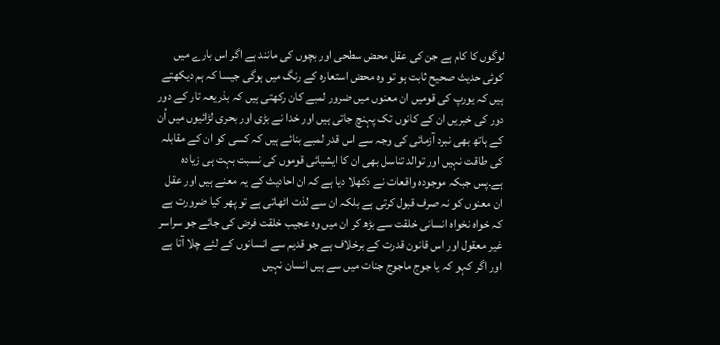لوگوں کا کام ہے جن کی عقل محض سطحی اور بچوں کی مانند ہے اگر اس بارے میں کوئی حدیث صحیح ثابت ہو تو وہ محض استعارہ کے رنگ میں ہوگی جیسا کہ ہم دیکھتے ہیں کہ یورپ کی قومیں ان معنوں میں ضرور لمبے کان رکھتی ہیں کہ بذریعہ تار کے دور دور کی خبریں ان کے کانوں تک پہنچ جاتی ہیں اور خدا نے بڑی اور بحری لڑائیوں میں اُن کے ہاتھ بھی نبرد آزمائی کی وجہ سے اس قدر لمبے بنائے ہیں کہ کسی کو ان کے مقابلہ کی طاقت نہیں اور توالد تناسل بھی ان کا ایشیائی قوموں کی نسبت بہت ہی زیادہ ہے۔پس جبکہ موجودہ واقعات نے دکھلا دیا ہے کہ ان احادیث کے یہ معنے ہیں اور عقل ان معنوں کو نہ صرف قبول کرتی ہے بلکہ ان سے لذت اٹھاتی ہے تو پھر کیا ضرورت ہے کہ خواہ نخواہ انسانی خلقت سے بڑھ کر ان میں وہ عجیب خلقت فرض کی جائے جو سراسر غیر معقول اور اس قانون قدرت کے برخلاف ہے جو قدیم سے انسانوں کے لئے چلا آتا ہے اور اگر کہو کہ یا جوج ماجوج جنات میں سے ہیں انسان نہیں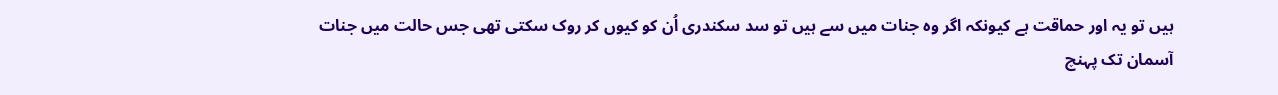ہیں تو یہ اور حماقت ہے کیونکہ اگر وہ جنات میں سے ہیں تو سد سکندری اُن کو کیوں کر روک سکتی تھی جس حالت میں جنات آسمان تک پہنچ